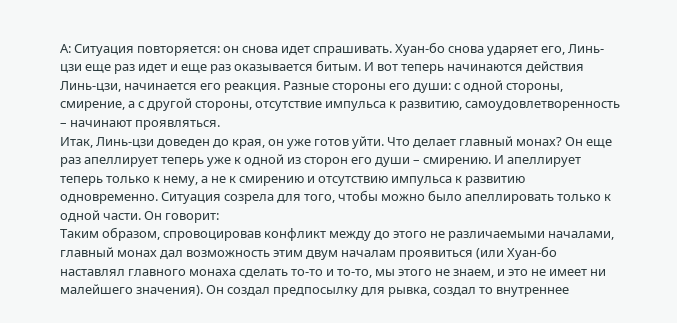А: Ситуация повторяется: он снова идет спрашивать. Хуан-бо снова ударяет его, Линь-цзи еще раз идет и еще раз оказывается битым. И вот теперь начинаются действия Линь-цзи, начинается его реакция. Разные стороны его души: с одной стороны, смирение, а с другой стороны, отсутствие импульса к развитию, самоудовлетворенность – начинают проявляться.
Итак, Линь-цзи доведен до края, он уже готов уйти. Что делает главный монах? Он еще раз апеллирует теперь уже к одной из сторон его души – смирению. И апеллирует теперь только к нему, а не к смирению и отсутствию импульса к развитию одновременно. Ситуация созрела для того, чтобы можно было апеллировать только к одной части. Он говорит:
Таким образом, спровоцировав конфликт между до этого не различаемыми началами, главный монах дал возможность этим двум началам проявиться (или Хуан-бо наставлял главного монаха сделать то-то и то-то, мы этого не знаем, и это не имеет ни малейшего значения). Он создал предпосылку для рывка, создал то внутреннее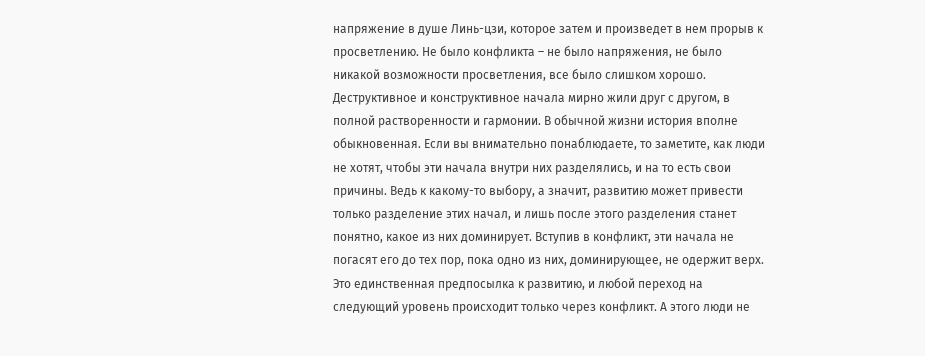напряжение в душе Линь-цзи, которое затем и произведет в нем прорыв к просветлению. Не было конфликта – не было напряжения, не было никакой возможности просветления, все было слишком хорошо. Деструктивное и конструктивное начала мирно жили друг с другом, в полной растворенности и гармонии. В обычной жизни история вполне обыкновенная. Если вы внимательно понаблюдаете, то заметите, как люди не хотят, чтобы эти начала внутри них разделялись, и на то есть свои причины. Ведь к какому-то выбору, а значит, развитию может привести только разделение этих начал, и лишь после этого разделения станет понятно, какое из них доминирует. Вступив в конфликт, эти начала не погасят его до тех пор, пока одно из них, доминирующее, не одержит верх. Это единственная предпосылка к развитию, и любой переход на следующий уровень происходит только через конфликт. А этого люди не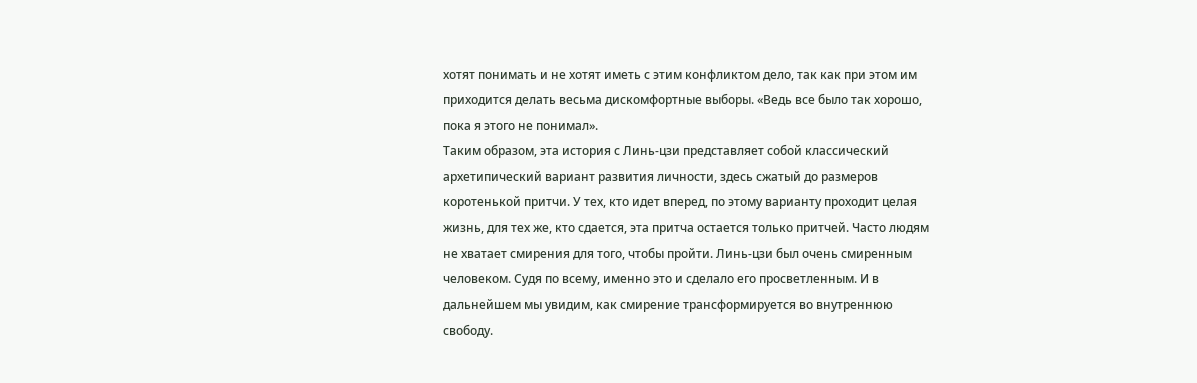хотят понимать и не хотят иметь с этим конфликтом дело, так как при этом им приходится делать весьма дискомфортные выборы. «Ведь все было так хорошо, пока я этого не понимал».
Таким образом, эта история с Линь-цзи представляет собой классический архетипический вариант развития личности, здесь сжатый до размеров коротенькой притчи. У тех, кто идет вперед, по этому варианту проходит целая жизнь, для тех же, кто сдается, эта притча остается только притчей. Часто людям не хватает смирения для того, чтобы пройти. Линь-цзи был очень смиренным человеком. Судя по всему, именно это и сделало его просветленным. И в дальнейшем мы увидим, как смирение трансформируется во внутреннюю свободу.